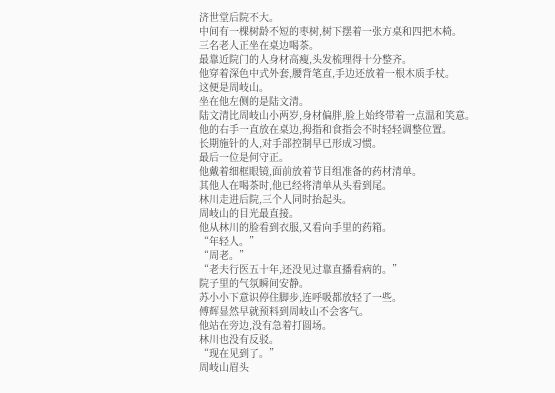济世堂后院不大。
中间有一棵树龄不短的枣树,树下摆着一张方桌和四把木椅。
三名老人正坐在桌边喝茶。
最靠近院门的人身材高瘦,头发梳理得十分整齐。
他穿着深色中式外套,腰背笔直,手边还放着一根木质手杖。
这便是周岐山。
坐在他左侧的是陆文清。
陆文清比周岐山小两岁,身材偏胖,脸上始终带着一点温和笑意。
他的右手一直放在桌边,拇指和食指会不时轻轻调整位置。
长期施针的人,对手部控制早已形成习惯。
最后一位是何守正。
他戴着细框眼镜,面前放着节目组准备的药材清单。
其他人在喝茶时,他已经将清单从头看到尾。
林川走进后院,三个人同时抬起头。
周岐山的目光最直接。
他从林川的脸看到衣服,又看向手里的药箱。
“年轻人。”
“周老。”
“老夫行医五十年,还没见过靠直播看病的。”
院子里的气氛瞬间安静。
苏小小下意识停住脚步,连呼吸都放轻了一些。
傅辉显然早就预料到周岐山不会客气。
他站在旁边,没有急着打圆场。
林川也没有反驳。
“现在见到了。”
周岐山眉头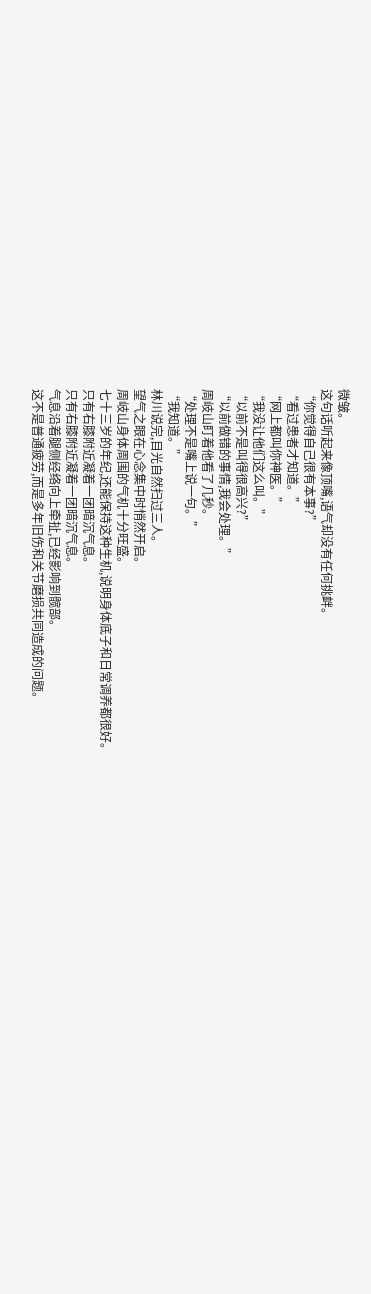微皱。
这句话听起来像顶嘴,语气却没有任何挑衅。
“你觉得自己很有本事?”
“看过患者才知道。”
“网上都叫你神医。”
“我没让他们这么叫。”
“以前不是叫得很高兴?”
“以前做错的事情,我会处理。”
周岐山盯着他看了几秒。
“处理不是嘴上说一句。”
“我知道。”
林川说完,目光自然扫过三人。
望气之眼在心念集中时悄然开启。
周岐山身体周围的气机十分旺盛。
七十三岁的年纪,还能保持这种生机,说明身体底子和日常调养都很好。
只有右膝附近凝着一团暗沉气息。
只有右膝附近凝着一团暗沉气息。
气息沿着腿侧经络向上牵扯,已经影响到髋部。
这不是普通疲劳,而是多年旧伤和关节磨损共同造成的问题。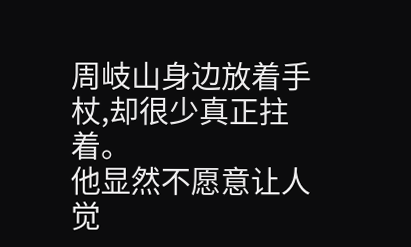周岐山身边放着手杖,却很少真正拄着。
他显然不愿意让人觉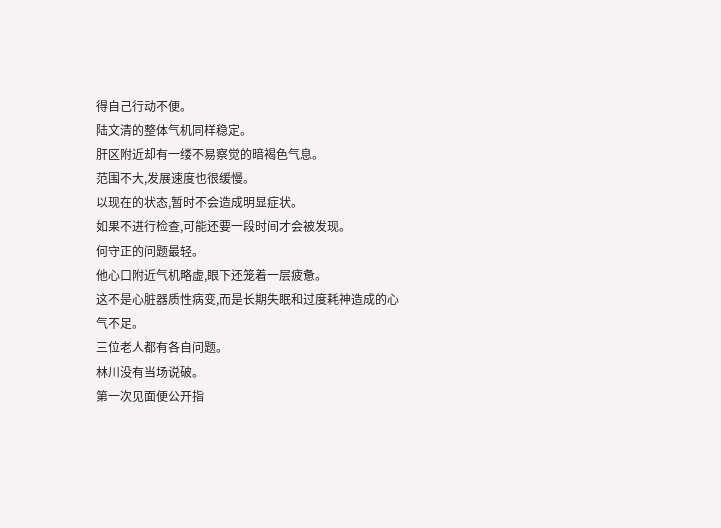得自己行动不便。
陆文清的整体气机同样稳定。
肝区附近却有一缕不易察觉的暗褐色气息。
范围不大,发展速度也很缓慢。
以现在的状态,暂时不会造成明显症状。
如果不进行检查,可能还要一段时间才会被发现。
何守正的问题最轻。
他心口附近气机略虚,眼下还笼着一层疲惫。
这不是心脏器质性病变,而是长期失眠和过度耗神造成的心气不足。
三位老人都有各自问题。
林川没有当场说破。
第一次见面便公开指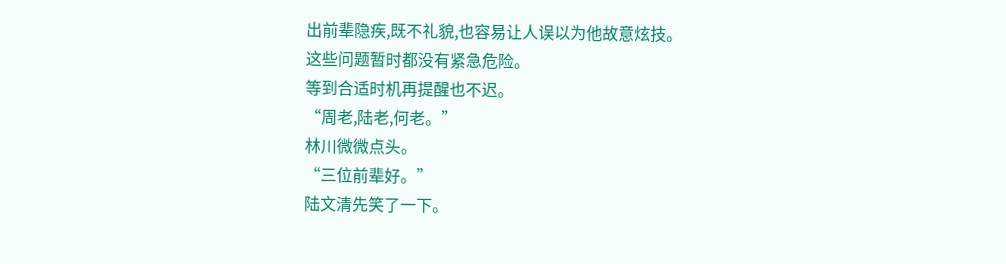出前辈隐疾,既不礼貌,也容易让人误以为他故意炫技。
这些问题暂时都没有紧急危险。
等到合适时机再提醒也不迟。
“周老,陆老,何老。”
林川微微点头。
“三位前辈好。”
陆文清先笑了一下。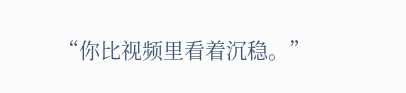“你比视频里看着沉稳。”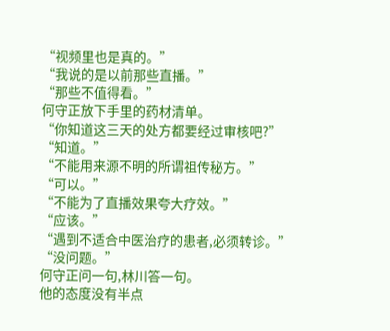“视频里也是真的。”
“我说的是以前那些直播。”
“那些不值得看。”
何守正放下手里的药材清单。
“你知道这三天的处方都要经过审核吧?”
“知道。”
“不能用来源不明的所谓祖传秘方。”
“可以。”
“不能为了直播效果夸大疗效。”
“应该。”
“遇到不适合中医治疗的患者,必须转诊。”
“没问题。”
何守正问一句,林川答一句。
他的态度没有半点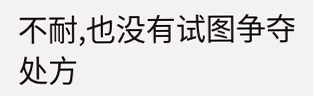不耐,也没有试图争夺处方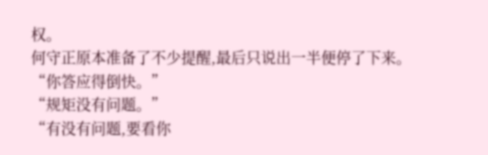权。
何守正原本准备了不少提醒,最后只说出一半便停了下来。
“你答应得倒快。”
“规矩没有问题。”
“有没有问题,要看你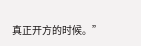真正开方的时候。”